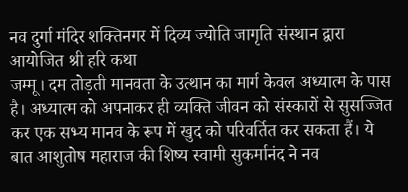नव दुर्गा मंदिर शक्तिनगर में दिव्य ज्योति जागृति संस्थान द्वारा आयोजित श्री हरि कथा
जम्मू। दम तोड़ती मानवता के उत्थान का मार्ग केवल अध्यात्म के पास है। अध्यात्म को अपनाकर ही व्यक्ति जीवन को संस्कारों से सुसज्जित कर एक सभ्य मानव के रूप में खुद को परिवर्तित कर सकता हैं। ये बात आशुतोष महाराज की शिष्य स्वामी सुकर्मानंद ने नव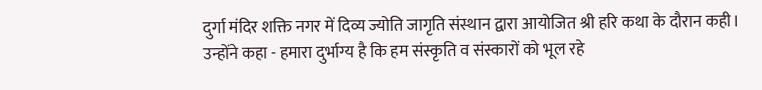दुर्गा मंदिर शक्ति नगर में दिव्य ज्योति जागृति संस्थान द्वारा आयोजित श्री हरि कथा के दौरान कही।
उन्होंने कहा - हमारा दुर्भाग्य है कि हम संस्कृति व संस्कारों को भूल रहे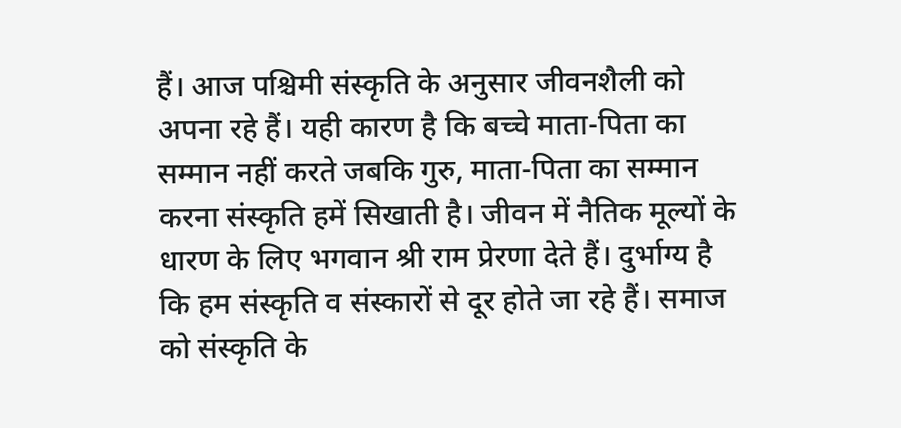हैं। आज पश्चिमी संस्कृति के अनुसार जीवनशैली को अपना रहे हैं। यही कारण है कि बच्चे माता-पिता का सम्मान नहीं करते जबकि गुरु, माता-पिता का सम्मान करना संस्कृति हमें सिखाती है। जीवन में नैतिक मूल्यों के धारण के लिए भगवान श्री राम प्रेरणा देते हैं। दुर्भाग्य है कि हम संस्कृति व संस्कारों से दूर होते जा रहे हैं। समाज को संस्कृति के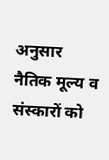अनुसार नैतिक मूल्य व संस्कारों को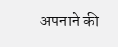अपनाने की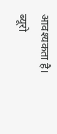आवश्यकता है। ब्यूरो